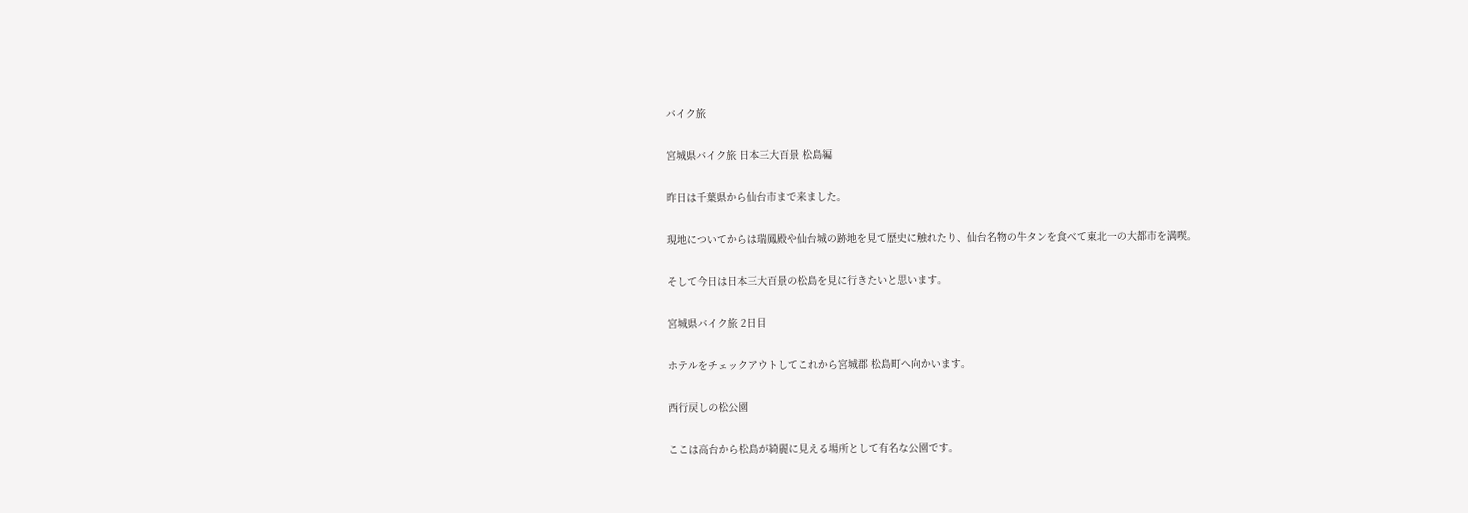バイク旅

宮城県バイク旅 日本三大百景 松島編

昨日は千葉県から仙台市まで来ました。

現地についてからは瑞鳳殿や仙台城の跡地を見て歴史に触れたり、仙台名物の牛タンを食べて東北一の大都市を満喫。

そして今日は日本三大百景の松島を見に行きたいと思います。

宮城県バイク旅 2日目

ホテルをチェックアウトしてこれから宮城郡 松島町へ向かいます。

西行戻しの松公園

ここは高台から松島が綺麗に見える場所として有名な公園です。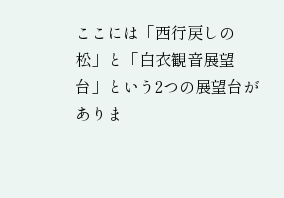ここには「西行戻しの松」と「白衣観音展望台」という2つの展望台がありま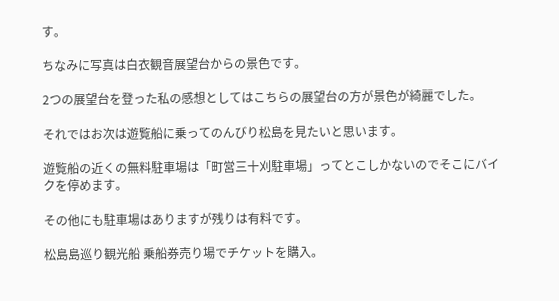す。

ちなみに写真は白衣観音展望台からの景色です。

2つの展望台を登った私の感想としてはこちらの展望台の方が景色が綺麗でした。

それではお次は遊覧船に乗ってのんびり松島を見たいと思います。

遊覧船の近くの無料駐車場は「町営三十刈駐車場」ってとこしかないのでそこにバイクを停めます。

その他にも駐車場はありますが残りは有料です。

松島島巡り観光船 乗船券売り場でチケットを購入。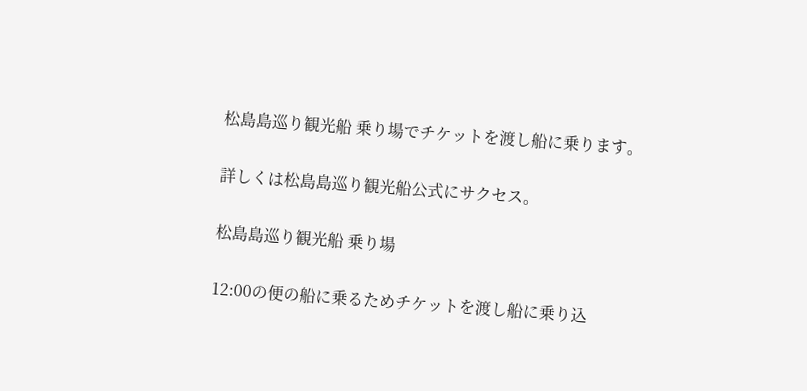松島島巡り観光船 乗り場でチケットを渡し船に乗ります。

詳しくは松島島巡り観光船公式にサクセス。

松島島巡り観光船 乗り場

12:00の便の船に乗るためチケットを渡し船に乗り込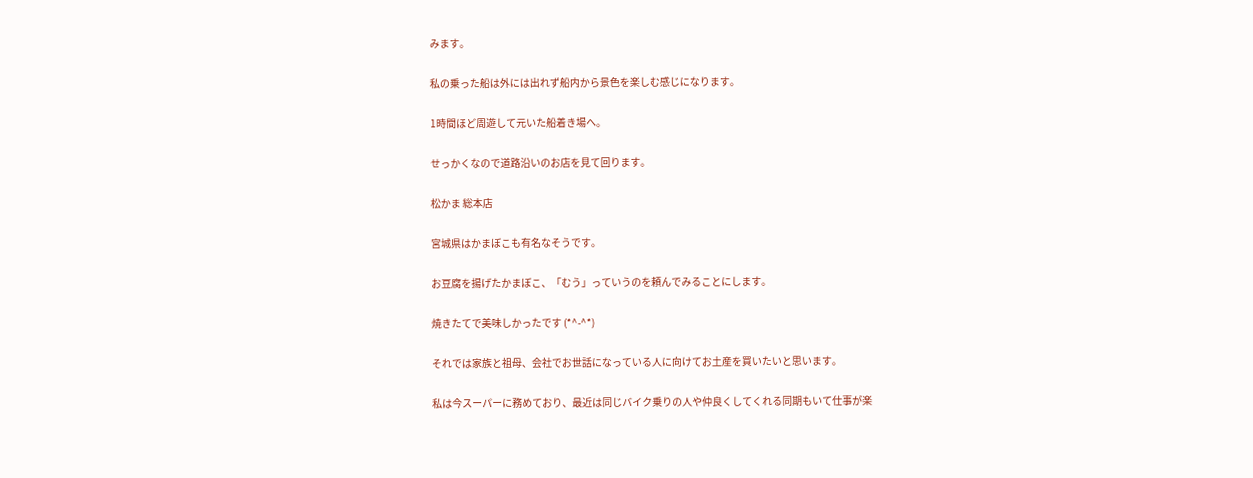みます。

私の乗った船は外には出れず船内から景色を楽しむ感じになります。

1時間ほど周遊して元いた船着き場へ。

せっかくなので道路沿いのお店を見て回ります。

松かま 総本店

宮城県はかまぼこも有名なそうです。

お豆腐を揚げたかまぼこ、「むう」っていうのを頼んでみることにします。

焼きたてで美味しかったです (*^-^*)

それでは家族と祖母、会社でお世話になっている人に向けてお土産を買いたいと思います。

私は今スーパーに務めており、最近は同じバイク乗りの人や仲良くしてくれる同期もいて仕事が楽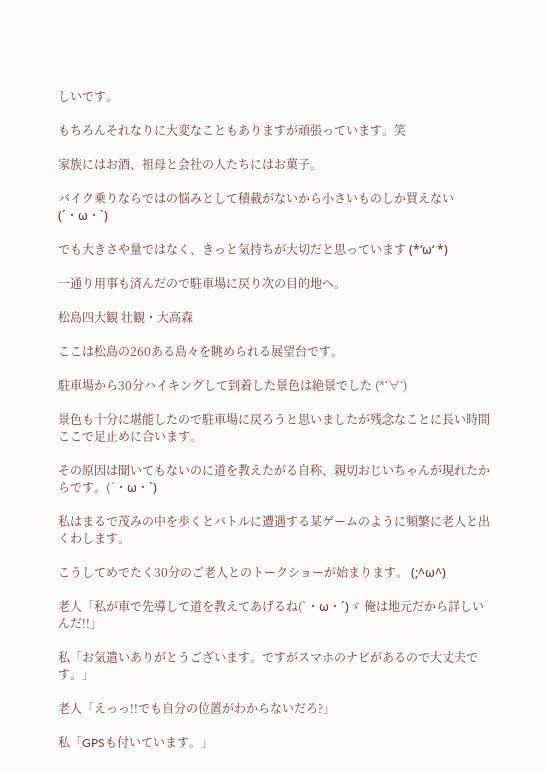しいです。

もちろんそれなりに大変なこともありますが頑張っています。笑

家族にはお酒、祖母と会社の人たちにはお菓子。

バイク乗りならではの悩みとして積載がないから小さいものしか買えない (´・ω・`)

でも大きさや量ではなく、きっと気持ちが大切だと思っています (*‘ω‘ *)

一通り用事も済んだので駐車場に戻り次の目的地へ。

松島四大観 壮観・大高森

ここは松島の260ある島々を眺められる展望台です。

駐車場から30分ハイキングして到着した景色は絶景でした (*‘∀‘)

景色も十分に堪能したので駐車場に戻ろうと思いましたが残念なことに長い時間ここで足止めに合います。

その原因は聞いてもないのに道を教えたがる自称、親切おじいちゃんが現れたからです。(´・ω・`)

私はまるで茂みの中を歩くとバトルに遭遇する某ゲームのように頻繁に老人と出くわします。

こうしてめでたく30分のご老人とのトークショーが始まります。 (;^ω^)

老人「私が車で先導して道を教えてあげるね(`・ω・´)ゞ 俺は地元だから詳しいんだ!!」

私「お気遣いありがとうございます。ですがスマホのナビがあるので大丈夫です。」

老人「えっっ!!でも自分の位置がわからないだろ?」

私「GPSも付いています。」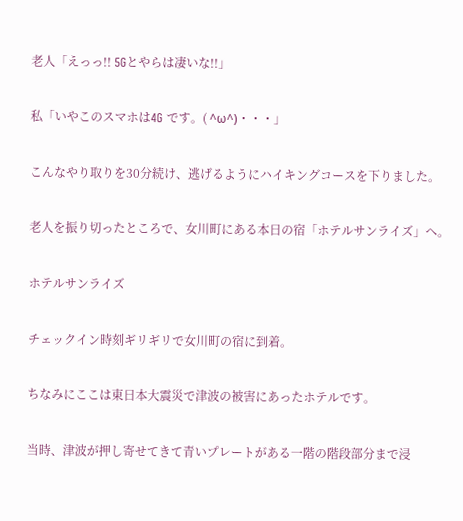老人「えっっ!! 5Gとやらは凄いな!!」

私「いやこのスマホは4G です。( ^ω^)・・・」

こんなやり取りを30分続け、逃げるようにハイキングコースを下りました。

老人を振り切ったところで、女川町にある本日の宿「ホテルサンライズ」へ。

ホテルサンライズ

チェックイン時刻ギリギリで女川町の宿に到着。

ちなみにここは東日本大震災で津波の被害にあったホテルです。

当時、津波が押し寄せてきて青いプレートがある一階の階段部分まで浸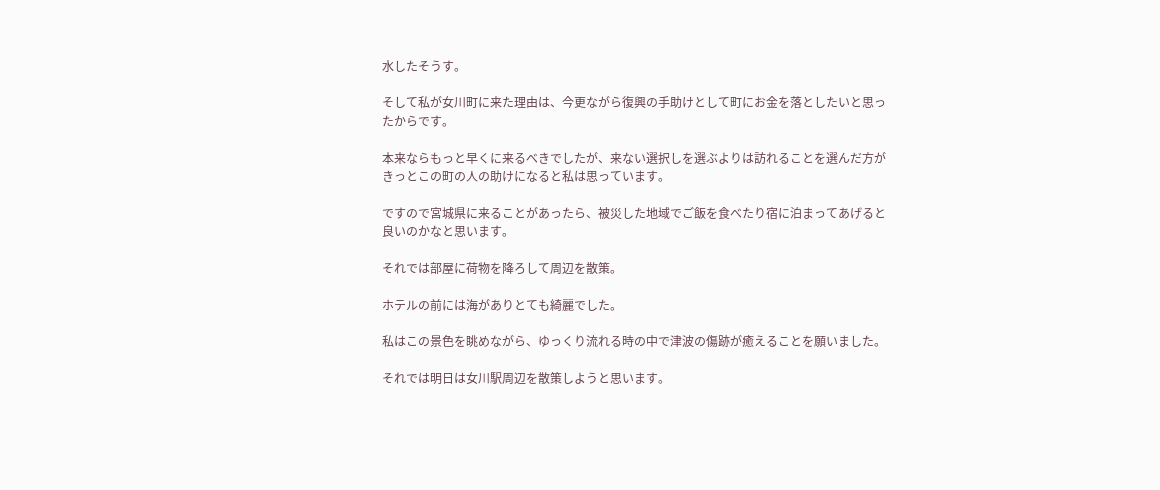水したそうす。

そして私が女川町に来た理由は、今更ながら復興の手助けとして町にお金を落としたいと思ったからです。

本来ならもっと早くに来るべきでしたが、来ない選択しを選ぶよりは訪れることを選んだ方がきっとこの町の人の助けになると私は思っています。

ですので宮城県に来ることがあったら、被災した地域でご飯を食べたり宿に泊まってあげると良いのかなと思います。

それでは部屋に荷物を降ろして周辺を散策。

ホテルの前には海がありとても綺麗でした。

私はこの景色を眺めながら、ゆっくり流れる時の中で津波の傷跡が癒えることを願いました。

それでは明日は女川駅周辺を散策しようと思います。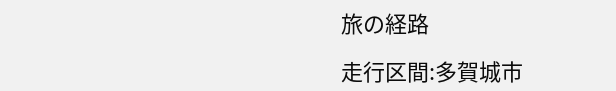旅の経路

走行区間:多賀城市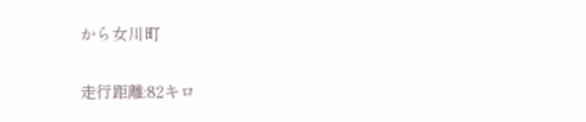から女川町

走行距離:82キロ